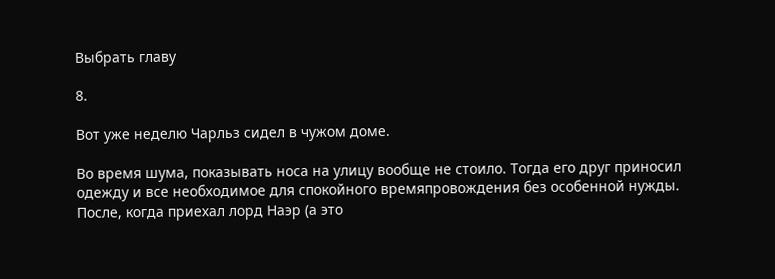Выбрать главу

8.

Вот уже неделю Чарльз сидел в чужом доме.

Во время шума, показывать носа на улицу вообще не стоило. Тогда его друг приносил одежду и все необходимое для спокойного времяпровождения без особенной нужды. После, когда приехал лорд Наэр (а это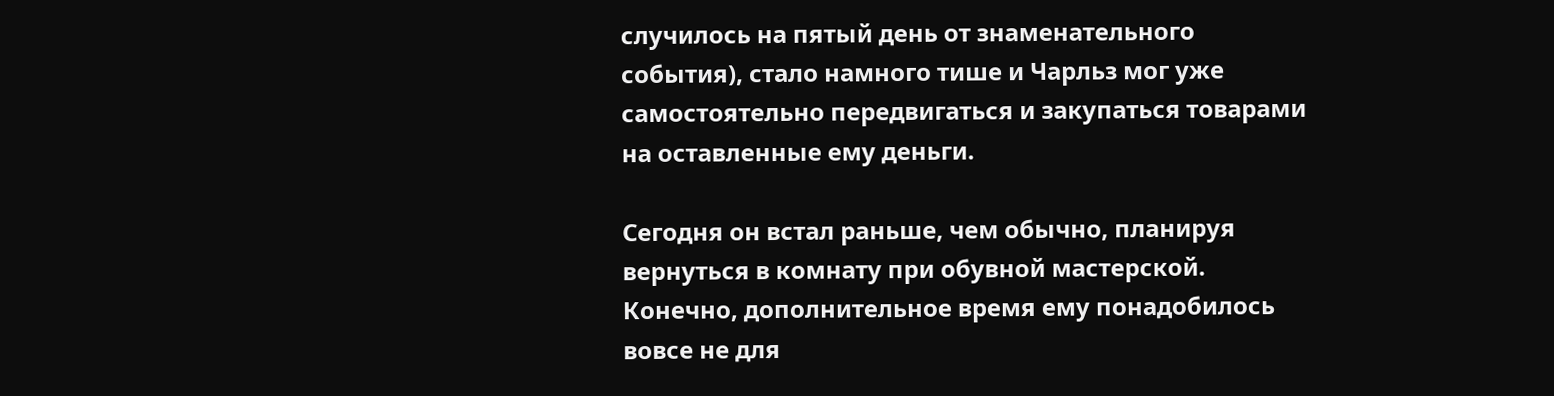случилось на пятый день от знаменательного события), стало намного тише и Чарльз мог уже самостоятельно передвигаться и закупаться товарами на оставленные ему деньги.

Сегодня он встал раньше, чем обычно, планируя вернуться в комнату при обувной мастерской. Конечно, дополнительное время ему понадобилось вовсе не для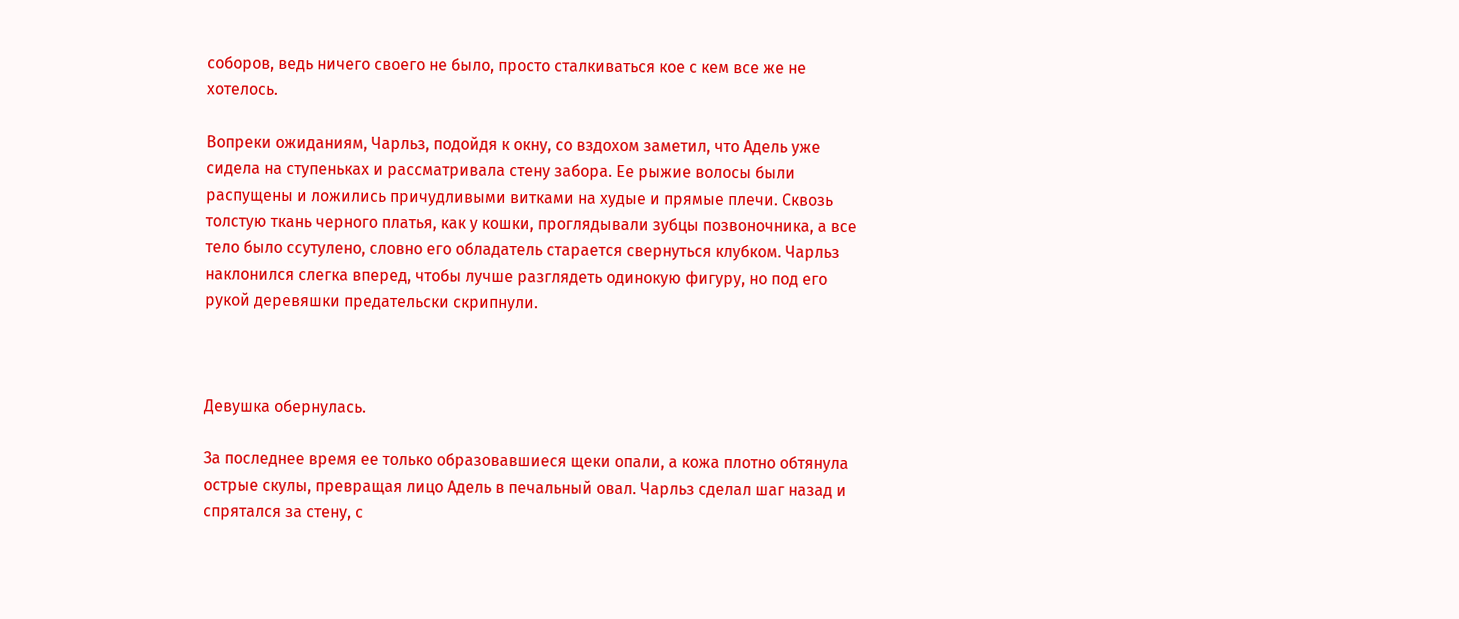соборов, ведь ничего своего не было, просто сталкиваться кое с кем все же не хотелось.

Вопреки ожиданиям, Чарльз, подойдя к окну, со вздохом заметил, что Адель уже сидела на ступеньках и рассматривала стену забора. Ее рыжие волосы были распущены и ложились причудливыми витками на худые и прямые плечи. Сквозь толстую ткань черного платья, как у кошки, проглядывали зубцы позвоночника, а все тело было ссутулено, словно его обладатель старается свернуться клубком. Чарльз наклонился слегка вперед, чтобы лучше разглядеть одинокую фигуру, но под его рукой деревяшки предательски скрипнули.



Девушка обернулась.

За последнее время ее только образовавшиеся щеки опали, а кожа плотно обтянула острые скулы, превращая лицо Адель в печальный овал. Чарльз сделал шаг назад и спрятался за стену, с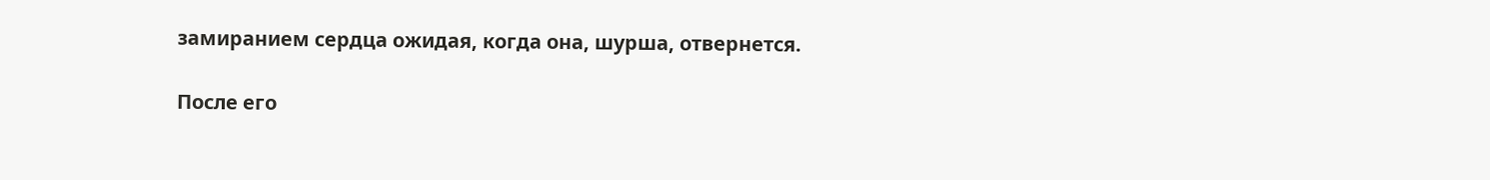замиранием сердца ожидая, когда она, шурша, отвернется.

После его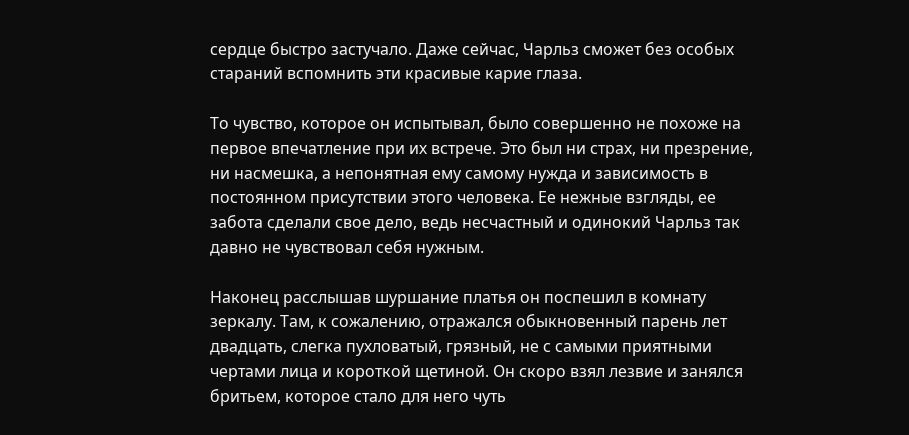сердце быстро застучало. Даже сейчас, Чарльз сможет без особых стараний вспомнить эти красивые карие глаза.

То чувство, которое он испытывал, было совершенно не похоже на первое впечатление при их встрече. Это был ни страх, ни презрение, ни насмешка, а непонятная ему самому нужда и зависимость в постоянном присутствии этого человека. Ее нежные взгляды, ее забота сделали свое дело, ведь несчастный и одинокий Чарльз так давно не чувствовал себя нужным.

Наконец расслышав шуршание платья он поспешил в комнату зеркалу. Там, к сожалению, отражался обыкновенный парень лет двадцать, слегка пухловатый, грязный, не с самыми приятными чертами лица и короткой щетиной. Он скоро взял лезвие и занялся бритьем, которое стало для него чуть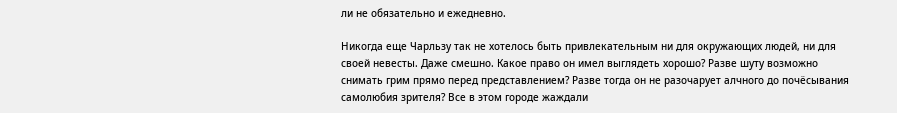ли не обязательно и ежедневно.

Никогда еще Чарльзу так не хотелось быть привлекательным ни для окружающих людей, ни для своей невесты. Даже смешно. Какое право он имел выглядеть хорошо? Разве шуту возможно снимать грим прямо перед представлением? Разве тогда он не разочарует алчного до почёсывания самолюбия зрителя? Все в этом городе жаждали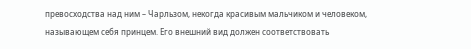превосходства над ним – Чарльзом, некогда красивым мальчиком и человеком, называющем себя принцем. Его внешний вид должен соответствовать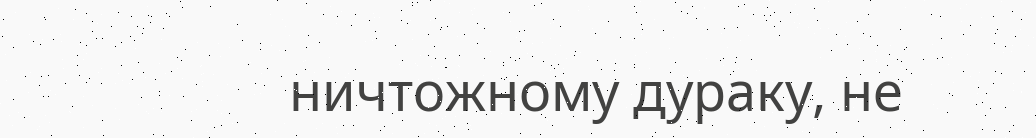ничтожному дураку, не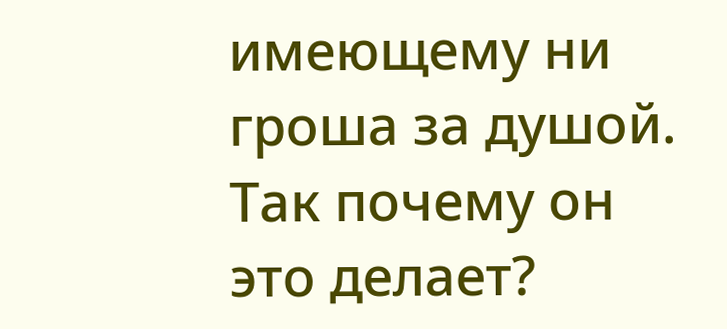имеющему ни гроша за душой. Так почему он это делает?